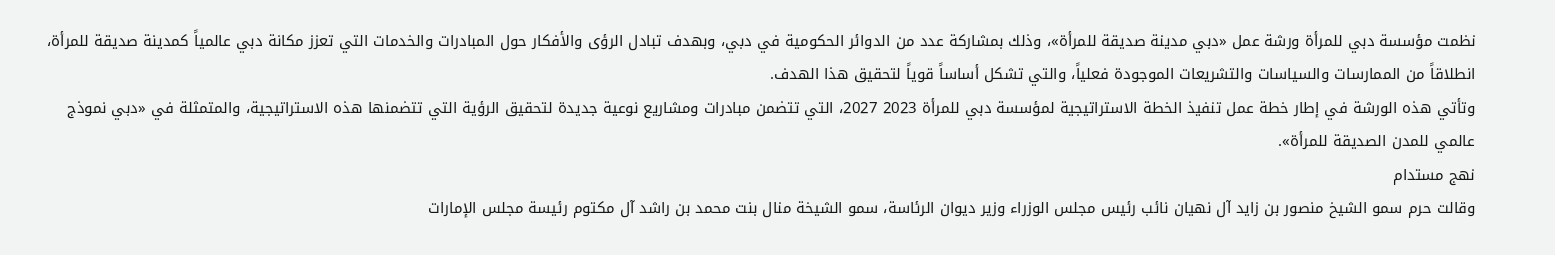نظمت مؤسسة دبي للمرأة ورشة عمل «دبي مدينة صديقة للمرأة»، وذلك بمشاركة عدد من الدوائر الحكومية في دبي، وبهدف تبادل الرؤى والأفكار حول المبادرات والخدمات التي تعزز مكانة دبي عالمياً كمدينة صديقة للمرأة، انطلاقاً من الممارسات والسياسات والتشريعات الموجودة فعلياً، والتي تشكل أساساً قوياً لتحقيق هذا الهدف.
وتأتي هذه الورشة في إطار خطة عمل تنفيذ الخطة الاستراتيجية لمؤسسة دبي للمرأة 2023 2027، التي تتضمن مبادرات ومشاريع نوعية جديدة لتحقيق الرؤية التي تتضمنها هذه الاستراتيجية، والمتمثلة في «دبي نموذج عالمي للمدن الصديقة للمرأة».
نهج مستدام
وقالت حرم سمو الشيخ منصور بن زايد آل نهيان نائب رئيس مجلس الوزراء وزير ديوان الرئاسة، سمو الشيخة منال بنت محمد بن راشد آل مكتوم رئيسة مجلس الإمارات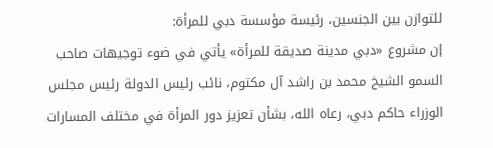للتوازن بين الجنسين، رئيسة مؤسسة دبي للمرأة:
إن مشروع «دبي مدينة صديقة للمرأة» يأتي في ضوء توجيهات صاحب السمو الشيخ محمد بن راشد آل مكتوم، نائب رئيس الدولة رئيس مجلس الوزراء حاكم دبي، رعاه الله، بشأن تعزيز دور المرأة في مختلف المسارات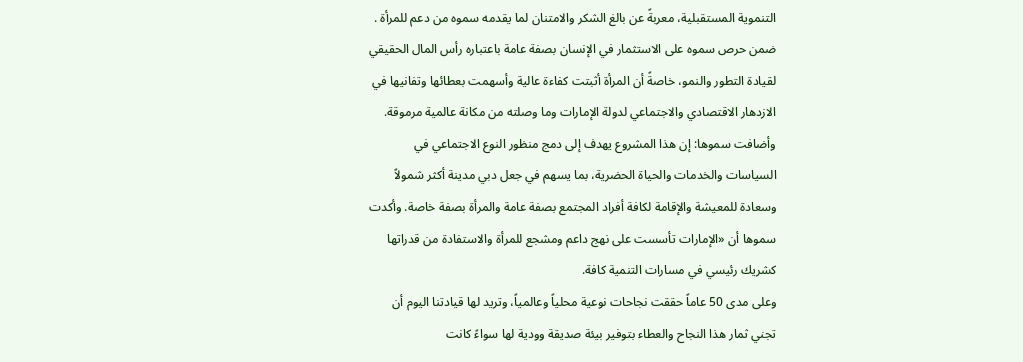التنموية المستقبلية، معربةً عن بالغ الشكر والامتنان لما يقدمه سموه من دعم للمرأة .
ضمن حرص سموه على الاستثمار في الإنسان بصفة عامة باعتباره رأس المال الحقيقي لقيادة التطور والنمو، خاصةً أن المرأة أثبتت كفاءة عالية وأسهمت بعطائها وتفانيها في الازدهار الاقتصادي والاجتماعي لدولة الإمارات وما وصلته من مكانة عالمية مرموقة.
وأضافت سموها: إن هذا المشروع يهدف إلى دمج منظور النوع الاجتماعي في السياسات والخدمات والحياة الحضرية، بما يسهم في جعل دبي مدينة أكثر شمولاً وسعادة للمعيشة والإقامة لكافة أفراد المجتمع بصفة عامة والمرأة بصفة خاصة. وأكدت سموها أن «الإمارات تأسست على نهج داعم ومشجع للمرأة والاستفادة من قدراتها كشريك رئيسي في مسارات التنمية كافة.
وعلى مدى 50 عاماً حققت نجاحات نوعية محلياً وعالمياً، وتريد لها قيادتنا اليوم أن تجني ثمار هذا النجاح والعطاء بتوفير بيئة صديقة وودية لها سواءً كانت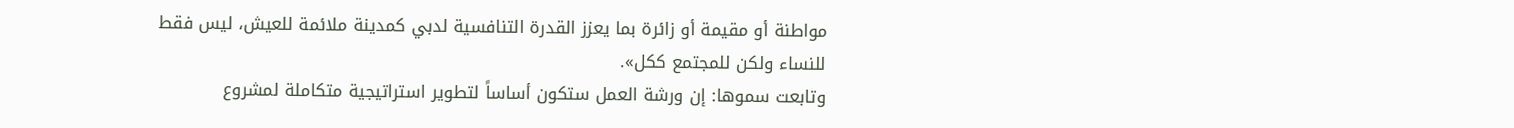مواطنة أو مقيمة أو زائرة بما يعزز القدرة التنافسية لدبي كمدينة ملائمة للعيش، ليس فقط للنساء ولكن للمجتمع ككل».
وتابعت سموها: إن ورشة العمل ستكون أساساً لتطوير استراتيجية متكاملة لمشروع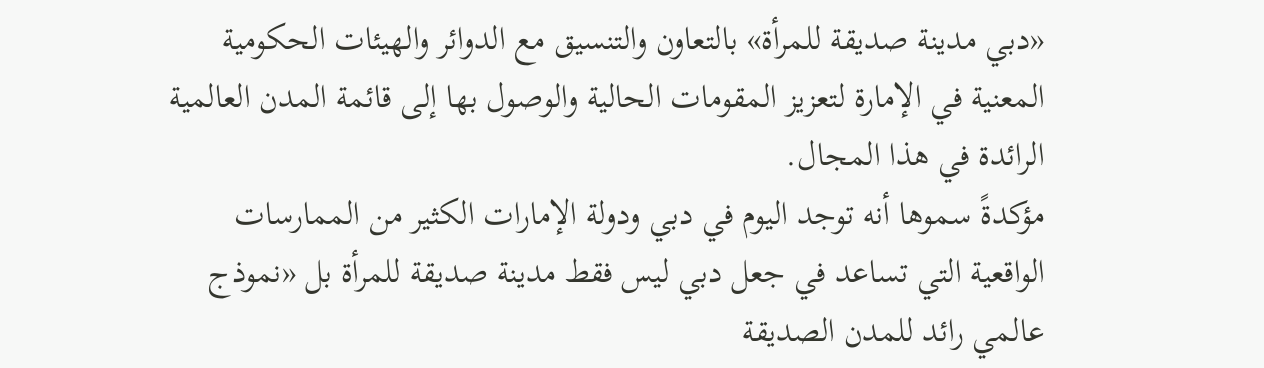«دبي مدينة صديقة للمرأة» بالتعاون والتنسيق مع الدوائر والهيئات الحكومية المعنية في الإمارة لتعزيز المقومات الحالية والوصول بها إلى قائمة المدن العالمية الرائدة في هذا المجال.
مؤكدةً سموها أنه توجد اليوم في دبي ودولة الإمارات الكثير من الممارسات الواقعية التي تساعد في جعل دبي ليس فقط مدينة صديقة للمرأة بل «نموذج عالمي رائد للمدن الصديقة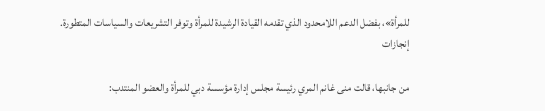للمرأة»، بفضل الدعم اللامحدود الذي تقدمه القيادة الرشيدة للمرأة وتوفر التشريعات والسياسات المتطورة.
إنجازات

من جانبها، قالت منى غانم المري رئيسة مجلس إدارة مؤسسة دبي للمرأة والعضو المنتدب: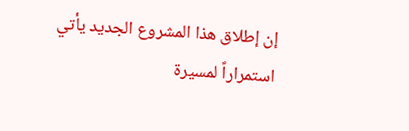إن إطلاق هذا المشروع الجديد يأتي استمراراً لمسيرة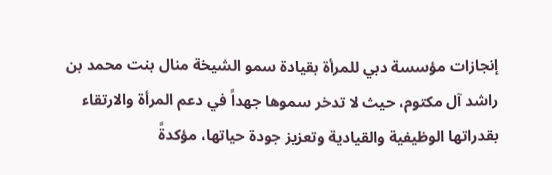إنجازات مؤسسة دبي للمرأة بقيادة سمو الشيخة منال بنت محمد بن راشد آل مكتوم، حيث لا تدخر سموها جهداً في دعم المرأة والارتقاء بقدراتها الوظيفية والقيادية وتعزيز جودة حياتها، مؤكدةً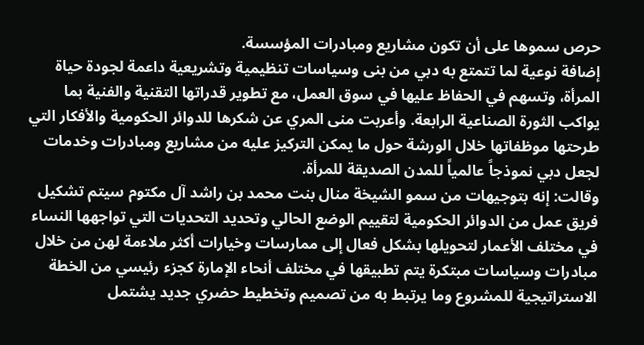حرص سموها على أن تكون مشاريع ومبادرات المؤسسة.
إضافة نوعية لما تتمتع به دبي من بنى وسياسات تنظيمية وتشريعية داعمة لجودة حياة المرأة، وتسهم في الحفاظ عليها في سوق العمل، مع تطوير قدراتها التقنية والفنية بما يواكب الثورة الصناعية الرابعة. وأعربت منى المري عن شكرها للدوائر الحكومية والأفكار التي طرحتها موظفاتها خلال الورشة حول ما يمكن التركيز عليه من مشاريع ومبادرات وخدمات لجعل دبي نموذجاً عالمياً للمدن الصديقة للمرأة.
وقالت: إنه بتوجيهات من سمو الشيخة منال بنت محمد بن راشد آل مكتوم سيتم تشكيل فريق عمل من الدوائر الحكومية لتقييم الوضع الحالي وتحديد التحديات التي تواجهها النساء في مختلف الأعمار لتحويلها بشكل فعال إلى ممارسات وخيارات أكثر ملاءمة لهن من خلال مبادرات وسياسات مبتكرة يتم تطبيقها في مختلف أنحاء الإمارة كجزء رئيسي من الخطة الاستراتيجية للمشروع وما يرتبط به من تصميم وتخطيط حضري جديد يشتمل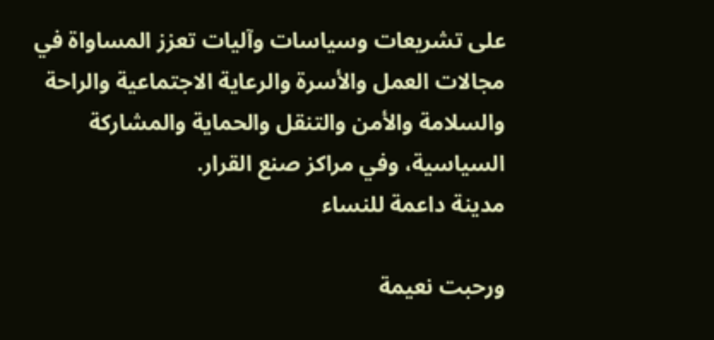على تشريعات وسياسات وآليات تعزز المساواة في مجالات العمل والأسرة والرعاية الاجتماعية والراحة والسلامة والأمن والتنقل والحماية والمشاركة السياسية، وفي مراكز صنع القرار.
مدينة داعمة للنساء

ورحبت نعيمة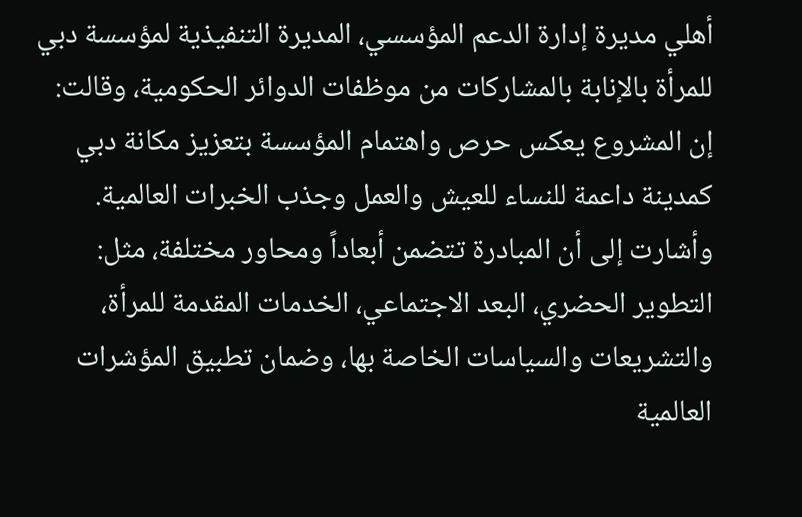أهلي مديرة إدارة الدعم المؤسسي، المديرة التنفيذية لمؤسسة دبي للمرأة بالإنابة بالمشاركات من موظفات الدوائر الحكومية، وقالت: إن المشروع يعكس حرص واهتمام المؤسسة بتعزيز مكانة دبي كمدينة داعمة للنساء للعيش والعمل وجذب الخبرات العالمية.
وأشارت إلى أن المبادرة تتضمن أبعاداً ومحاور مختلفة، مثل: التطوير الحضري، البعد الاجتماعي، الخدمات المقدمة للمرأة، والتشريعات والسياسات الخاصة بها، وضمان تطبيق المؤشرات العالمية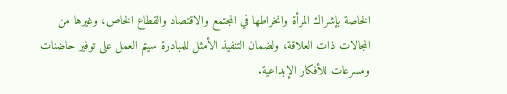الخاصة بإشراك المرأة وانخراطها في المجتمع والاقتصاد والقطاع الخاص، وغيرها من المجالات ذات العلاقة، ولضمان التنفيذ الأمثل للمبادرة سيتم العمل على توفير حاضنات ومسرعات للأفكار الإبداعية.